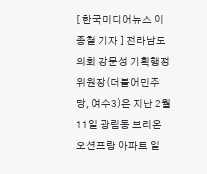[ 한국미디어뉴스 이종철 기자 ] 전라남도의회 강문성 기획행정위원장(더불어민주당, 여수3)은 지난 2월 11일 광림동 브리온오션프랑 아파트 일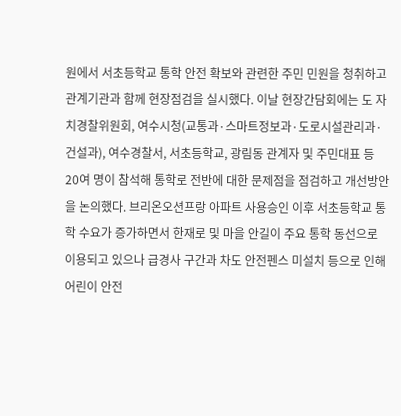원에서 서초등학교 통학 안전 확보와 관련한 주민 민원을 청취하고 관계기관과 함께 현장점검을 실시했다. 이날 현장간담회에는 도 자치경찰위원회, 여수시청(교통과·스마트정보과·도로시설관리과·건설과), 여수경찰서, 서초등학교, 광림동 관계자 및 주민대표 등 20여 명이 참석해 통학로 전반에 대한 문제점을 점검하고 개선방안을 논의했다. 브리온오션프랑 아파트 사용승인 이후 서초등학교 통학 수요가 증가하면서 한재로 및 마을 안길이 주요 통학 동선으로 이용되고 있으나 급경사 구간과 차도 안전펜스 미설치 등으로 인해 어린이 안전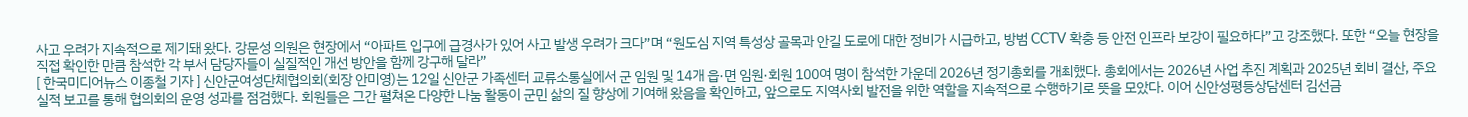사고 우려가 지속적으로 제기돼 왔다. 강문성 의원은 현장에서 “아파트 입구에 급경사가 있어 사고 발생 우려가 크다”며 “원도심 지역 특성상 골목과 안길 도로에 대한 정비가 시급하고, 방범 CCTV 확충 등 안전 인프라 보강이 필요하다”고 강조했다. 또한 “오늘 현장을 직접 확인한 만큼 참석한 각 부서 담당자들이 실질적인 개선 방안을 함께 강구해 달라”
[ 한국미디어뉴스 이종철 기자 ] 신안군여성단체협의회(회장 안미영)는 12일 신안군 가족센터 교류소통실에서 군 임원 및 14개 읍·면 임원·회원 100여 명이 참석한 가운데 2026년 정기총회를 개최했다. 총회에서는 2026년 사업 추진 계획과 2025년 회비 결산, 주요 실적 보고를 통해 협의회의 운영 성과를 점검했다. 회원들은 그간 펼쳐온 다양한 나눔 활동이 군민 삶의 질 향상에 기여해 왔음을 확인하고, 앞으로도 지역사회 발전을 위한 역할을 지속적으로 수행하기로 뜻을 모았다. 이어 신안성평등상담센터 김선금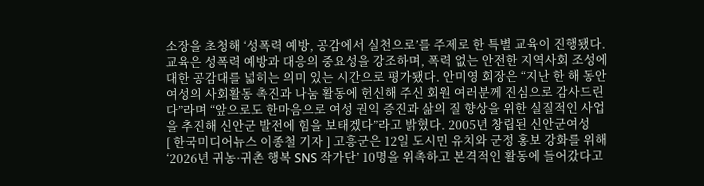소장을 초청해 ‘성폭력 예방, 공감에서 실천으로’를 주제로 한 특별 교육이 진행됐다. 교육은 성폭력 예방과 대응의 중요성을 강조하며, 폭력 없는 안전한 지역사회 조성에 대한 공감대를 넓히는 의미 있는 시간으로 평가됐다. 안미영 회장은 “지난 한 해 동안 여성의 사회활동 촉진과 나눔 활동에 헌신해 주신 회원 여러분께 진심으로 감사드린다”라며 “앞으로도 한마음으로 여성 권익 증진과 삶의 질 향상을 위한 실질적인 사업을 추진해 신안군 발전에 힘을 보태겠다”라고 밝혔다. 2005년 창립된 신안군여성
[ 한국미디어뉴스 이종철 기자 ] 고흥군은 12일 도시민 유치와 군정 홍보 강화를 위해 ‘2026년 귀농·귀촌 행복 SNS 작가단’ 10명을 위촉하고 본격적인 활동에 들어갔다고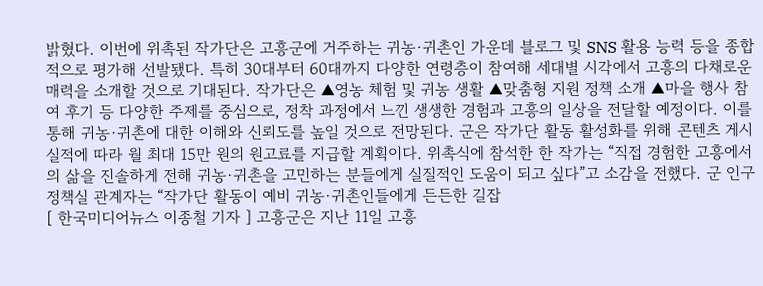밝혔다. 이번에 위촉된 작가단은 고흥군에 거주하는 귀농·귀촌인 가운데 블로그 및 SNS 활용 능력 등을 종합적으로 평가해 선발됐다. 특히 30대부터 60대까지 다양한 연령층이 참여해 세대별 시각에서 고흥의 다채로운 매력을 소개할 것으로 기대된다. 작가단은 ▲영농 체험 및 귀농 생활 ▲맞춤형 지원 정책 소개 ▲마을 행사 참여 후기 등 다양한 주제를 중심으로, 정착 과정에서 느낀 생생한 경험과 고흥의 일상을 전달할 예정이다. 이를 통해 귀농·귀촌에 대한 이해와 신뢰도를 높일 것으로 전망된다. 군은 작가단 활동 활성화를 위해 콘텐츠 게시 실적에 따라 월 최대 15만 원의 원고료를 지급할 계획이다. 위촉식에 참석한 한 작가는 “직접 경험한 고흥에서의 삶을 진솔하게 전해 귀농·귀촌을 고민하는 분들에게 실질적인 도움이 되고 싶다”고 소감을 전했다. 군 인구정책실 관계자는 “작가단 활동이 예비 귀농·귀촌인들에게 든든한 길잡
[ 한국미디어뉴스 이종철 기자 ] 고흥군은 지난 11일 고흥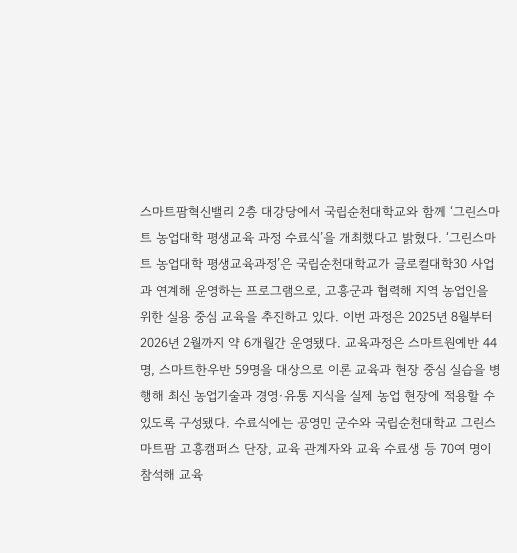스마트팜혁신밸리 2층 대강당에서 국립순천대학교와 함께 ‘그린스마트 농업대학 평생교육 과정 수료식’을 개최했다고 밝혔다. ‘그린스마트 농업대학 평생교육과정’은 국립순천대학교가 글로컬대학30 사업과 연계해 운영하는 프로그램으로, 고흥군과 협력해 지역 농업인을 위한 실용 중심 교육을 추진하고 있다. 이번 과정은 2025년 8월부터 2026년 2월까지 약 6개월간 운영됐다. 교육과정은 스마트원예반 44명, 스마트한우반 59명을 대상으로 이론 교육과 현장 중심 실습을 병행해 최신 농업기술과 경영·유통 지식을 실제 농업 현장에 적용할 수 있도록 구성됐다. 수료식에는 공영민 군수와 국립순천대학교 그린스마트팜 고흥캠퍼스 단장, 교육 관계자와 교육 수료생 등 70여 명이 참석해 교육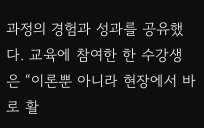과정의 경험과 성과를 공유했다. 교육에 참여한 한 수강생은 “이론뿐 아니라 현장에서 바로 활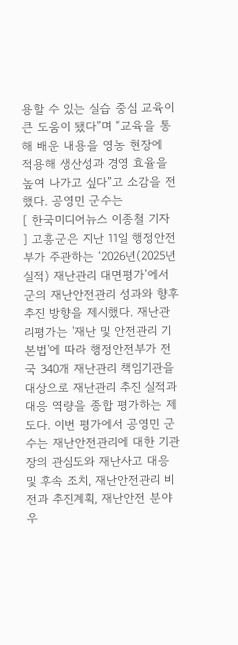용할 수 있는 실습 중심 교육이 큰 도움이 됐다”며 “교육을 통해 배운 내용을 영농 현장에 적용해 생산성과 경영 효율을 높여 나가고 싶다”고 소감을 전했다. 공영민 군수는
[ 한국미디어뉴스 이종철 기자 ] 고흥군은 지난 11일 행정안전부가 주관하는 ‘2026년(2025년 실적) 재난관리 대면평가’에서 군의 재난안전관리 성과와 향후 추진 방향을 제시했다. 재난관리평가는 '재난 및 안전관리 기본법'에 따라 행정안전부가 전국 340개 재난관리 책임기관을 대상으로 재난관리 추진 실적과 대응 역량을 종합 평가하는 제도다. 이번 평가에서 공영민 군수는 재난안전관리에 대한 기관장의 관심도와 재난사고 대응 및 후속 조치, 재난안전관리 비전과 추진계획, 재난안전 분야 우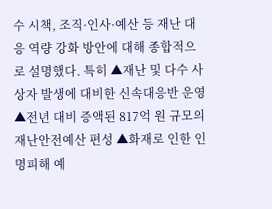수 시책, 조직·인사·예산 등 재난 대응 역량 강화 방안에 대해 종합적으로 설명했다. 특히 ▲재난 및 다수 사상자 발생에 대비한 신속대응반 운영 ▲전년 대비 증액된 817억 원 규모의 재난안전예산 편성 ▲화재로 인한 인명피해 예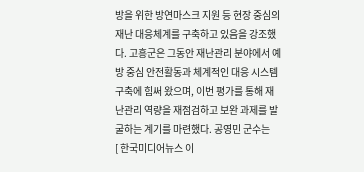방을 위한 방연마스크 지원 등 현장 중심의 재난 대응체계를 구축하고 있음을 강조했다. 고흥군은 그동안 재난관리 분야에서 예방 중심 안전활동과 체계적인 대응 시스템 구축에 힘써 왔으며, 이번 평가를 통해 재난관리 역량을 재점검하고 보완 과제를 발굴하는 계기를 마련했다. 공영민 군수는
[ 한국미디어뉴스 이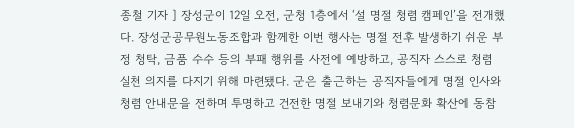종철 기자 ] 장성군이 12일 오전, 군청 1층에서 ‘설 명절 청렴 캠페인’을 전개했다. 장성군공무원노동조합과 함께한 이번 행사는 명절 전후 발생하기 쉬운 부정 청탁, 금품 수수 등의 부패 행위를 사전에 예방하고, 공직자 스스로 청렴 실천 의지를 다지기 위해 마련됐다. 군은 출근하는 공직자들에게 명절 인사와 청렴 안내문을 전하며 투명하고 건전한 명절 보내기와 청렴문화 확산에 동참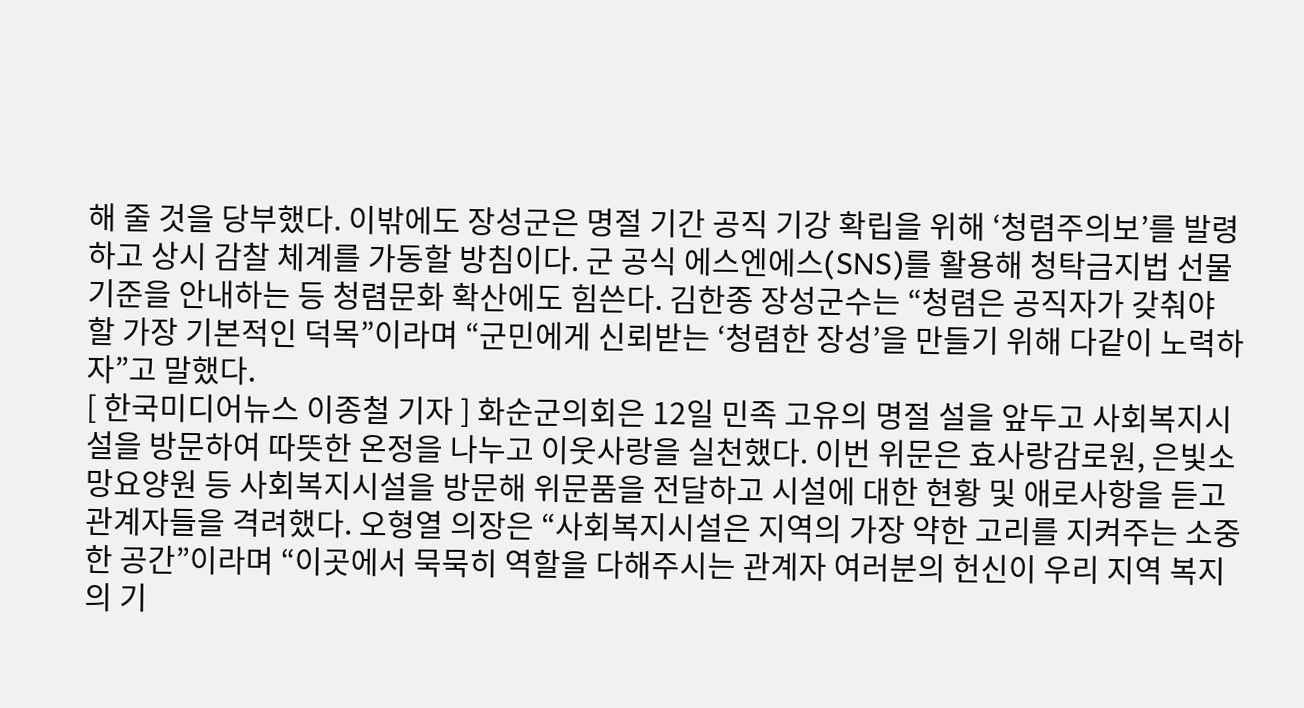해 줄 것을 당부했다. 이밖에도 장성군은 명절 기간 공직 기강 확립을 위해 ‘청렴주의보’를 발령하고 상시 감찰 체계를 가동할 방침이다. 군 공식 에스엔에스(SNS)를 활용해 청탁금지법 선물 기준을 안내하는 등 청렴문화 확산에도 힘쓴다. 김한종 장성군수는 “청렴은 공직자가 갖춰야 할 가장 기본적인 덕목”이라며 “군민에게 신뢰받는 ‘청렴한 장성’을 만들기 위해 다같이 노력하자”고 말했다.
[ 한국미디어뉴스 이종철 기자 ] 화순군의회은 12일 민족 고유의 명절 설을 앞두고 사회복지시설을 방문하여 따뜻한 온정을 나누고 이웃사랑을 실천했다. 이번 위문은 효사랑감로원, 은빛소망요양원 등 사회복지시설을 방문해 위문품을 전달하고 시설에 대한 현황 및 애로사항을 듣고 관계자들을 격려했다. 오형열 의장은 “사회복지시설은 지역의 가장 약한 고리를 지켜주는 소중한 공간”이라며 “이곳에서 묵묵히 역할을 다해주시는 관계자 여러분의 헌신이 우리 지역 복지의 기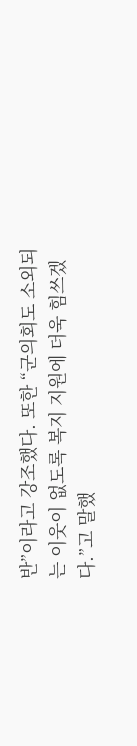반”이라고 강조했다. 또한 “군의회도 소외되는 이웃이 없도록 복지 지원에 더욱 힘쓰겠다.”고 말했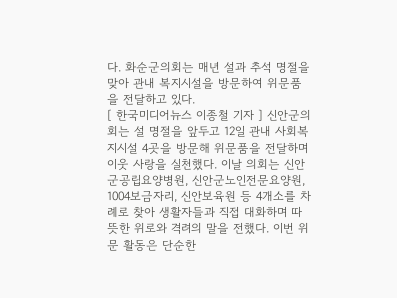다. 화순군의회는 매년 설과 추석 명절을 맞아 관내 복지시설을 방문하여 위문품을 전달하고 있다.
[ 한국미디어뉴스 이종철 기자 ] 신안군의회는 설 명절을 앞두고 12일 관내 사회복지시설 4곳을 방문해 위문품을 전달하며 이웃 사랑을 실천했다. 이날 의회는 신안군공립요양병원, 신안군노인전문요양원, 1004보금자리, 신안보육원 등 4개소를 차례로 찾아 생활자들과 직접 대화하며 따뜻한 위로와 격려의 말을 전했다. 이번 위문 활동은 단순한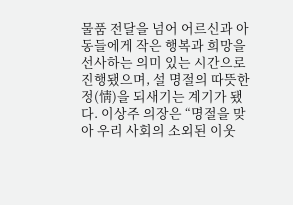물품 전달을 넘어 어르신과 아동들에게 작은 행복과 희망을 선사하는 의미 있는 시간으로 진행됐으며, 설 명절의 따뜻한 정(情)을 되새기는 계기가 됐다. 이상주 의장은 “명절을 맞아 우리 사회의 소외된 이웃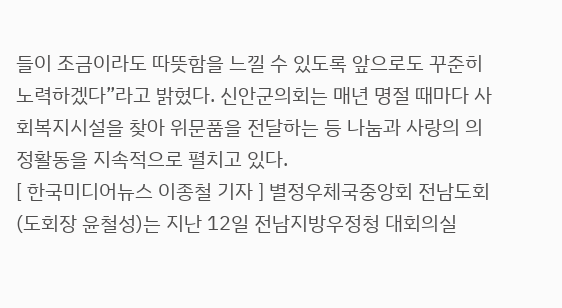들이 조금이라도 따뜻함을 느낄 수 있도록 앞으로도 꾸준히 노력하겠다”라고 밝혔다. 신안군의회는 매년 명절 때마다 사회복지시설을 찾아 위문품을 전달하는 등 나눔과 사랑의 의정활동을 지속적으로 펼치고 있다.
[ 한국미디어뉴스 이종철 기자 ] 별정우체국중앙회 전남도회(도회장 윤철성)는 지난 12일 전남지방우정청 대회의실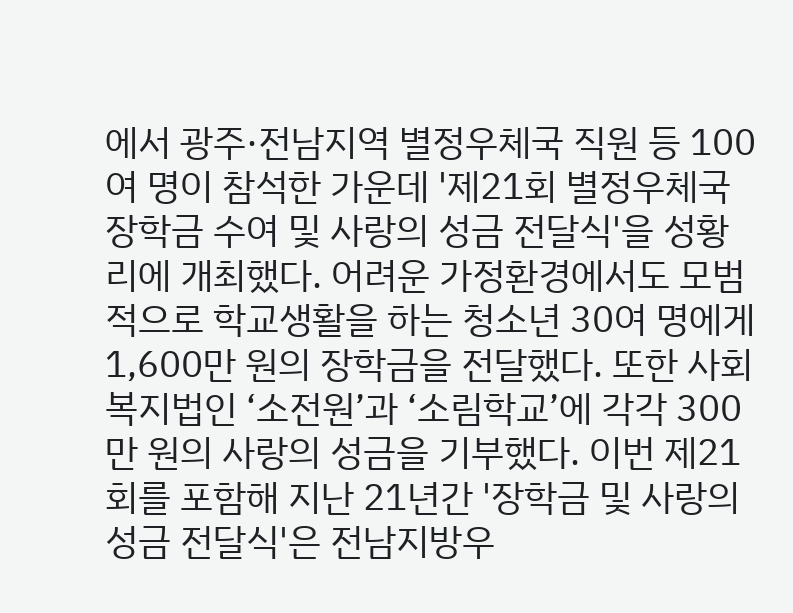에서 광주·전남지역 별정우체국 직원 등 100여 명이 참석한 가운데 '제21회 별정우체국 장학금 수여 및 사랑의 성금 전달식'을 성황리에 개최했다. 어려운 가정환경에서도 모범적으로 학교생활을 하는 청소년 30여 명에게 1,600만 원의 장학금을 전달했다. 또한 사회복지법인 ‘소전원’과 ‘소림학교’에 각각 300만 원의 사랑의 성금을 기부했다. 이번 제21회를 포함해 지난 21년간 '장학금 및 사랑의 성금 전달식'은 전남지방우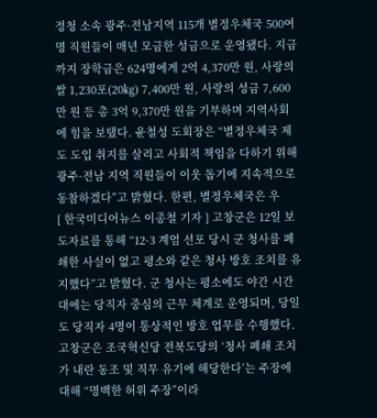정청 소속 광주·전남지역 115개 별정우체국 500여 명 직원들이 매년 모금한 성금으로 운영됐다. 지금까지 장학금은 624명에게 2억 4,370만 원, 사랑의 쌀 1,230포(20㎏) 7,400만 원, 사랑의 성금 7,600만 원 등 총 3억 9,370만 원을 기부하며 지역사회에 힘을 보탰다. 윤철성 도회장은 “별정우체국 제도 도입 취지를 살리고 사회적 책임을 다하기 위해 광주·전남 지역 직원들이 이웃 돕기에 지속적으로 동참하겠다”고 밝혔다. 한편, 별정우체국은 우
[ 한국미디어뉴스 이종철 기자 ] 고창군은 12일 보도자료를 통해 “12·3 계엄 선포 당시 군 청사를 폐쇄한 사실이 없고 평소와 같은 청사 방호 조치를 유지했다”고 밝혔다. 군 청사는 평소에도 야간 시간대에는 당직자 중심의 근무 체계로 운영되며, 당일도 당직자 4명이 통상적인 방호 업무를 수행했다. 고창군은 조국혁신당 전북도당의 ‘청사 폐쇄 조치가 내란 동조 및 직무 유기에 해당한다’는 주장에 대해 “명백한 허위 주장”이라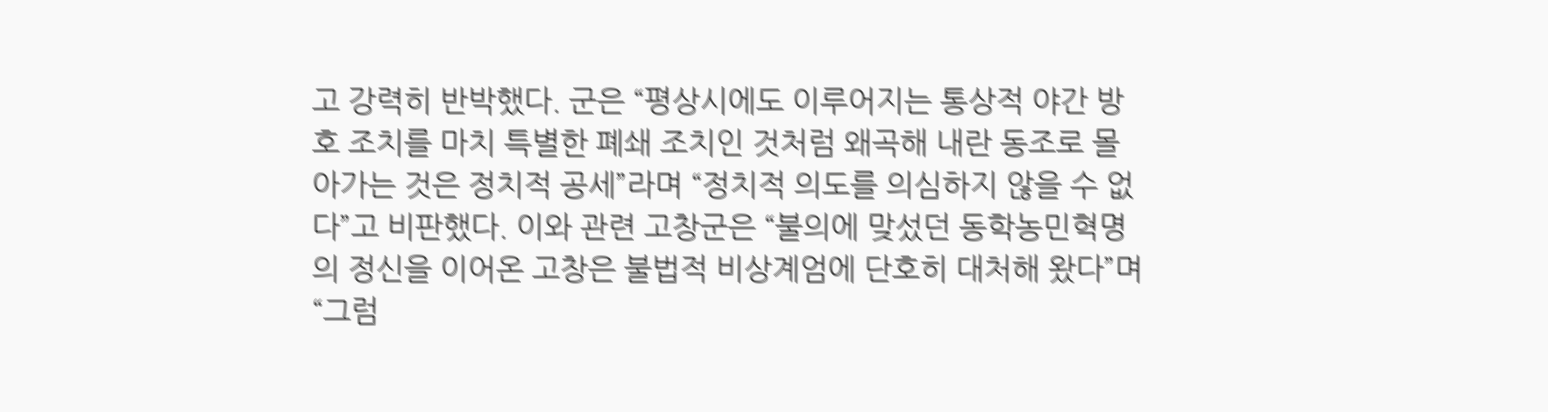고 강력히 반박했다. 군은 “평상시에도 이루어지는 통상적 야간 방호 조치를 마치 특별한 폐쇄 조치인 것처럼 왜곡해 내란 동조로 몰아가는 것은 정치적 공세”라며 “정치적 의도를 의심하지 않을 수 없다”고 비판했다. 이와 관련 고창군은 “불의에 맞섰던 동학농민혁명의 정신을 이어온 고창은 불법적 비상계엄에 단호히 대처해 왔다”며 “그럼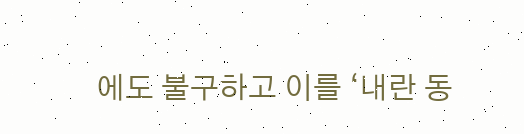에도 불구하고 이를 ‘내란 동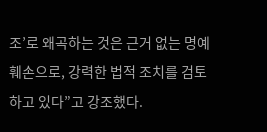조’로 왜곡하는 것은 근거 없는 명예훼손으로, 강력한 법적 조치를 검토하고 있다”고 강조했다.